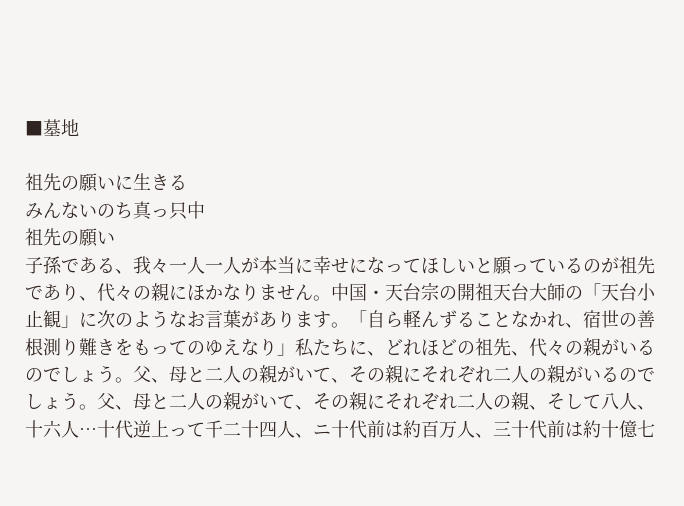■墓地

祖先の願いに生きる
みんないのち真っ只中
祖先の願い
子孫である、我々一人一人が本当に幸せになってほしいと願っているのが祖先であり、代々の親にほかなりません。中国・天台宗の開祖天台大師の「天台小止観」に次のようなお言葉があります。「自ら軽んずることなかれ、宿世の善根測り難きをもってのゆえなり」私たちに、どれほどの祖先、代々の親がいるのでしょう。父、母と二人の親がいて、その親にそれぞれ二人の親がいるのでしょう。父、母と二人の親がいて、その親にそれぞれ二人の親、そして八人、十六人…十代逆上って千二十四人、ニ十代前は約百万人、三十代前は約十億七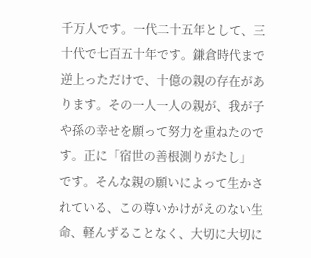千万人です。一代二十五年として、三十代で七百五十年です。鎌倉時代まで逆上っただけで、十億の親の存在があります。その一人一人の親が、我が子や孫の幸せを願って努力を重ねたのです。正に「宿世の善根測りがたし」
です。そんな親の願いによって生かされている、この尊いかけがえのない生命、軽んずることなく、大切に大切に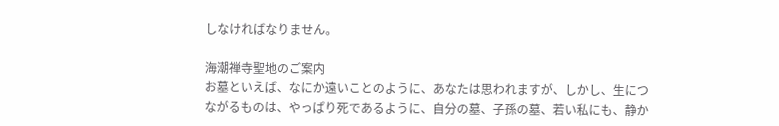しなければなりません。

海潮禅寺聖地のご案内
お墓といえば、なにか遠いことのように、あなたは思われますが、しかし、生につながるものは、やっぱり死であるように、自分の墓、子孫の墓、若い私にも、静か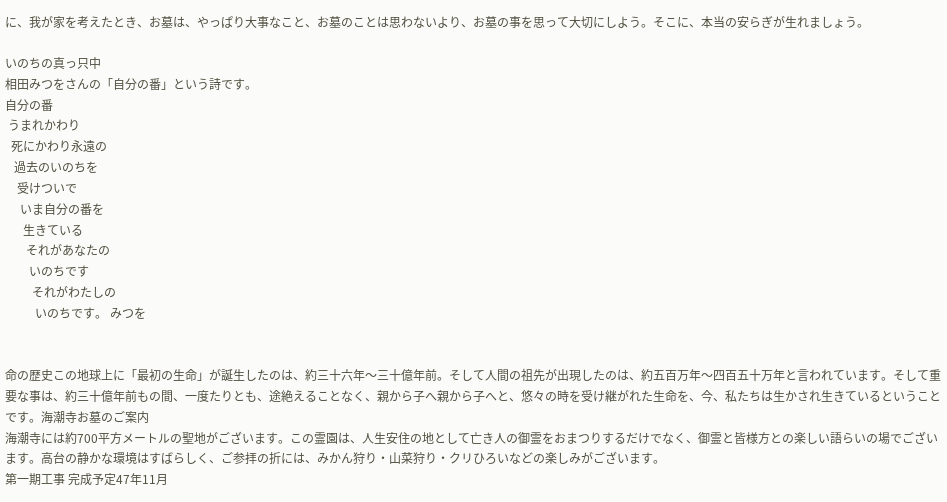に、我が家を考えたとき、お墓は、やっぱり大事なこと、お墓のことは思わないより、お墓の事を思って大切にしよう。そこに、本当の安らぎが生れましょう。

いのちの真っ只中
相田みつをさんの「自分の番」という詩です。
自分の番
 うまれかわり
  死にかわり永遠の
   過去のいのちを
    受けついで
     いま自分の番を
      生きている
       それがあなたの
        いのちです
         それがわたしの
          いのちです。 みつを


命の歴史この地球上に「最初の生命」が誕生したのは、約三十六年〜三十億年前。そして人間の祖先が出現したのは、約五百万年〜四百五十万年と言われています。そして重要な事は、約三十億年前もの間、一度たりとも、途絶えることなく、親から子へ親から子へと、悠々の時を受け継がれた生命を、今、私たちは生かされ生きているということです。海潮寺お墓のご案内
海潮寺には約700平方メートルの聖地がございます。この霊園は、人生安住の地として亡き人の御霊をおまつりするだけでなく、御霊と皆様方との楽しい語らいの場でございます。高台の静かな環境はすばらしく、ご参拝の折には、みかん狩り・山菜狩り・クリひろいなどの楽しみがございます。
第一期工事 完成予定47年11月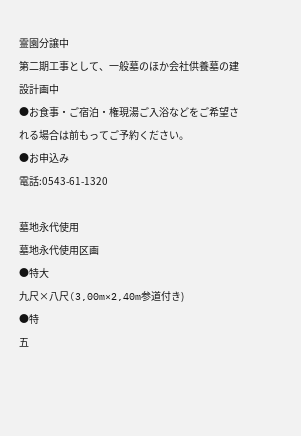霊園分譲中
第二期工事として、一般墓のほか会社供養墓の建設計画中
●お食事・ご宿泊・権現湯ご入浴などをご希望される場合は前もってご予約ください。
●お申込み
電話:0543-61-1320

墓地永代使用
墓地永代使用区画
●特大
九尺×八尺(3,00m×2,40m参道付き)
●特
五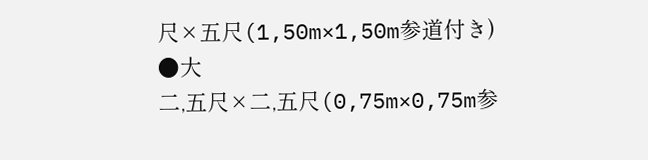尺×五尺(1,50m×1,50m参道付き)
●大
二,五尺×二,五尺(0,75m×0,75m参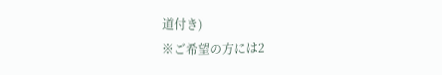道付き)
※ご希望の方には2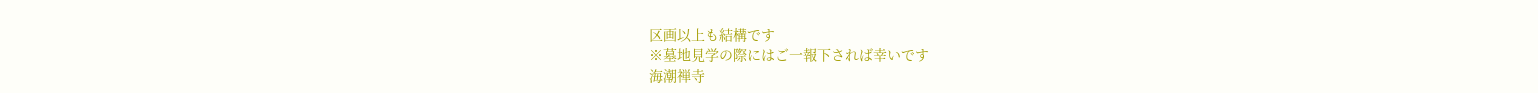区画以上も結構です
※墓地見学の際にはご一報下されば幸いです
海潮禅寺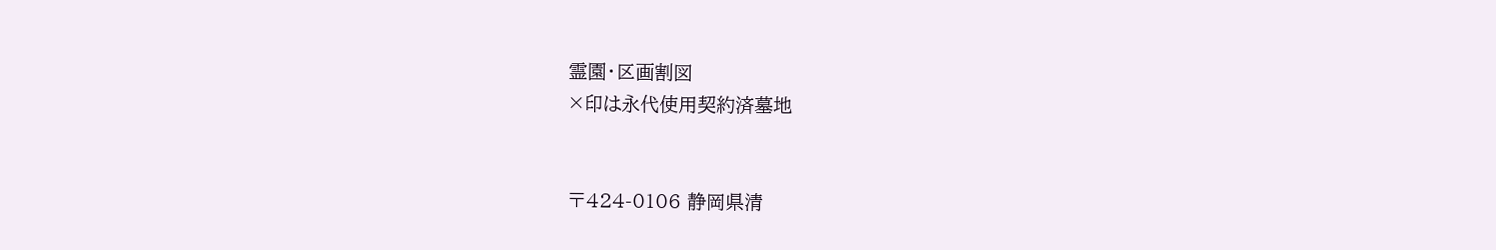霊園・区画割図
×印は永代使用契約済墓地


〒424-0106 静岡県清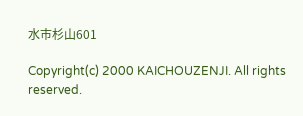水市杉山601

Copyright(c) 2000 KAICHOUZENJI. All rights reserved.